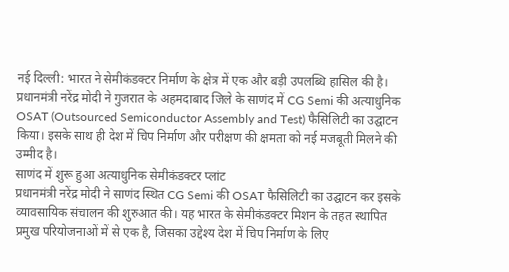नई दिल्ली: भारत ने सेमीकंडक्टर निर्माण के क्षेत्र में एक और बड़ी उपलब्धि हासिल की है। प्रधानमंत्री नरेंद्र मोदी ने गुजरात के अहमदाबाद जिले के साणंद में CG Semi की अत्याधुनिक OSAT (Outsourced Semiconductor Assembly and Test) फैसिलिटी का उद्घाटन किया। इसके साथ ही देश में चिप निर्माण और परीक्षण की क्षमता को नई मजबूती मिलने की उम्मीद है।
साणंद में शुरू हुआ अत्याधुनिक सेमीकंडक्टर प्लांट
प्रधानमंत्री नरेंद्र मोदी ने साणंद स्थित CG Semi की OSAT फैसिलिटी का उद्घाटन कर इसके व्यावसायिक संचालन की शुरुआत की। यह भारत के सेमीकंडक्टर मिशन के तहत स्थापित प्रमुख परियोजनाओं में से एक है, जिसका उद्देश्य देश में चिप निर्माण के लिए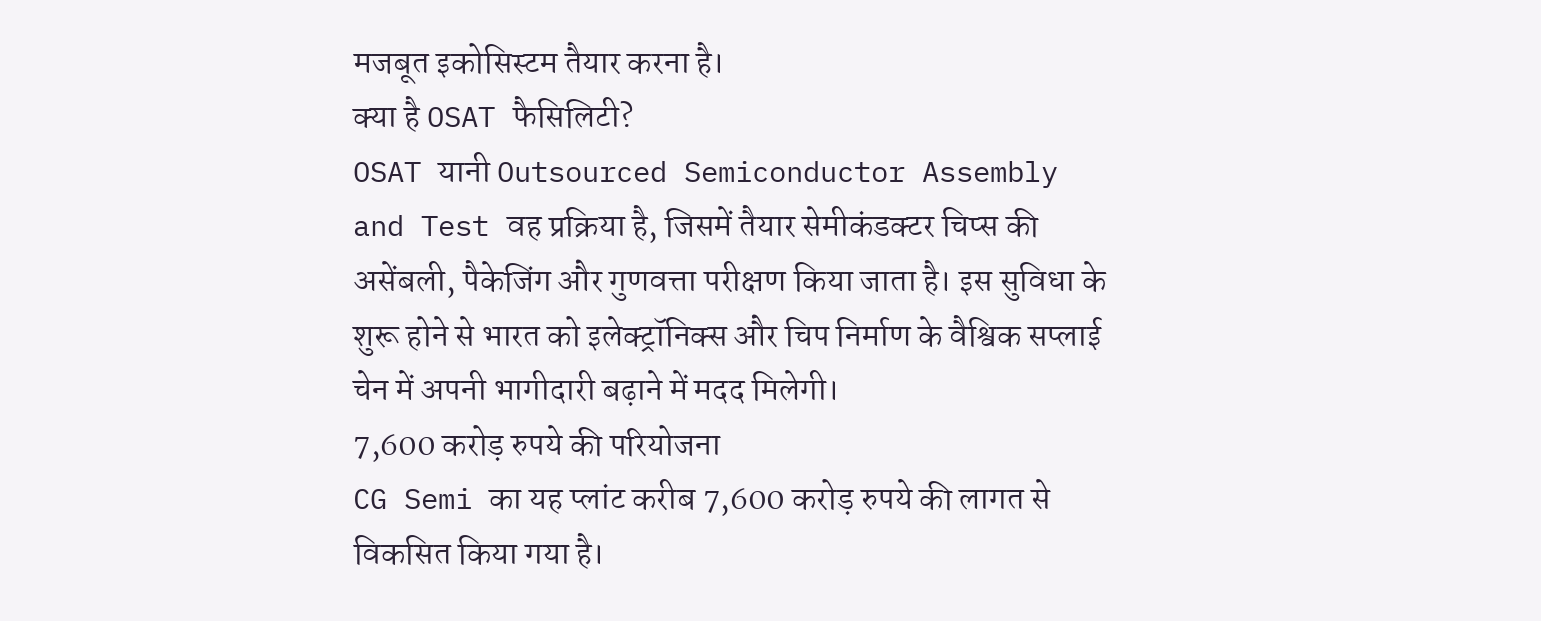मजबूत इकोसिस्टम तैयार करना है।
क्या है OSAT फैसिलिटी?
OSAT यानी Outsourced Semiconductor Assembly and Test वह प्रक्रिया है, जिसमें तैयार सेमीकंडक्टर चिप्स की असेंबली, पैकेजिंग और गुणवत्ता परीक्षण किया जाता है। इस सुविधा के शुरू होने से भारत को इलेक्ट्रॉनिक्स और चिप निर्माण के वैश्विक सप्लाई चेन में अपनी भागीदारी बढ़ाने में मदद मिलेगी।
7,600 करोड़ रुपये की परियोजना
CG Semi का यह प्लांट करीब 7,600 करोड़ रुपये की लागत से विकसित किया गया है।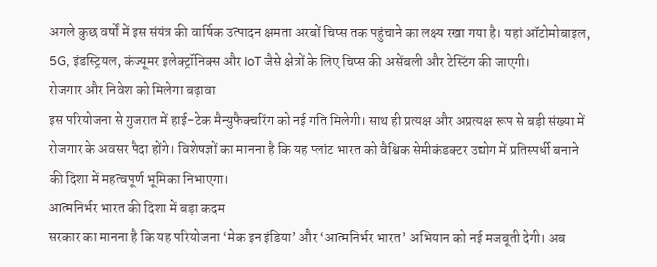अगले कुछ वर्षों में इस संयंत्र की वार्षिक उत्पादन क्षमता अरबों चिप्स तक पहुंचाने का लक्ष्य रखा गया है। यहां ऑटोमोबाइल, 5G, इंडस्ट्रियल, कंज्यूमर इलेक्ट्रॉनिक्स और IoT जैसे क्षेत्रों के लिए चिप्स की असेंबली और टेस्टिंग की जाएगी।
रोजगार और निवेश को मिलेगा बढ़ावा
इस परियोजना से गुजरात में हाई-टेक मैन्युफैक्चरिंग को नई गति मिलेगी। साथ ही प्रत्यक्ष और अप्रत्यक्ष रूप से बड़ी संख्या में रोजगार के अवसर पैदा होंगे। विशेषज्ञों का मानना है कि यह प्लांट भारत को वैश्विक सेमीकंडक्टर उद्योग में प्रतिस्पर्धी बनाने की दिशा में महत्वपूर्ण भूमिका निभाएगा।
आत्मनिर्भर भारत की दिशा में बड़ा कदम
सरकार का मानना है कि यह परियोजना ‘मेक इन इंडिया’ और ‘आत्मनिर्भर भारत’ अभियान को नई मजबूती देगी। अब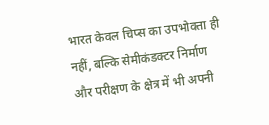भारत केवल चिप्स का उपभोक्ता ही नहीं, बल्कि सेमीकंडक्टर निर्माण और परीक्षण के क्षेत्र में भी अपनी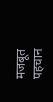मजबूत पहचान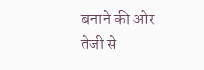बनाने की ओर तेजी से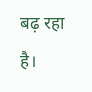बढ़ रहा है।